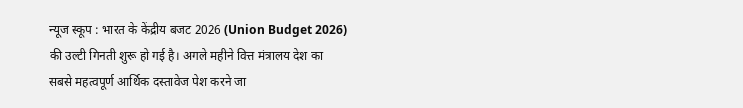न्यूज स्कूप : भारत के केंद्रीय बजट 2026 (Union Budget 2026) की उल्टी गिनती शुरू हो गई है। अगले महीने वित्त मंत्रालय देश का सबसे महत्वपूर्ण आर्थिक दस्तावेज पेश करने जा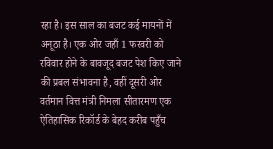रहा है। इस साल का बजट कई मायनों में अनूठा है। एक ओर जहाँ 1 फरवरी को रविवार होने के बावजूद बजट पेश किए जाने की प्रबल संभावना है, वहीं दूसरी ओर वर्तमान वित्त मंत्री निमला सीतारमण एक ऐतिहासिक रिकॉर्ड के बेहद करीब पहुँच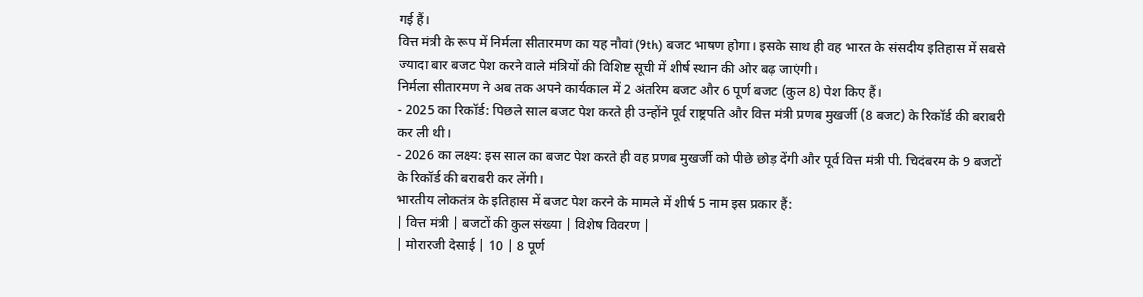गई हैं।
वित्त मंत्री के रूप में निर्मला सीतारमण का यह नौवां (9th) बजट भाषण होगा। इसके साथ ही वह भारत के संसदीय इतिहास में सबसे ज्यादा बार बजट पेश करने वाले मंत्रियों की विशिष्ट सूची में शीर्ष स्थान की ओर बढ़ जाएंगी।
निर्मला सीतारमण ने अब तक अपने कार्यकाल में 2 अंतरिम बजट और 6 पूर्ण बजट (कुल 8) पेश किए हैं।
- 2025 का रिकॉर्ड: पिछले साल बजट पेश करते ही उन्होंने पूर्व राष्ट्रपति और वित्त मंत्री प्रणब मुखर्जी (8 बजट) के रिकॉर्ड की बराबरी कर ली थी।
- 2026 का लक्ष्य: इस साल का बजट पेश करते ही वह प्रणब मुखर्जी को पीछे छोड़ देंगी और पूर्व वित्त मंत्री पी. चिदंबरम के 9 बजटों के रिकॉर्ड की बराबरी कर लेंगी।
भारतीय लोकतंत्र के इतिहास में बजट पेश करने के मामले में शीर्ष 5 नाम इस प्रकार हैं:
| वित्त मंत्री | बजटों की कुल संख्या | विशेष विवरण |
| मोरारजी देसाई | 10 | 8 पूर्ण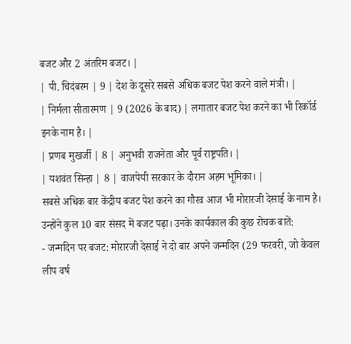बजट और 2 अंतरिम बजट। |
| पी. चिदंबरम | 9 | देश के दूसरे सबसे अधिक बजट पेश करने वाले मंत्री। |
| निर्मला सीतारमण | 9 (2026 के बाद) | लगातार बजट पेश करने का भी रिकॉर्ड इनके नाम है। |
| प्रणब मुखर्जी | 8 | अनुभवी राजनेता और पूर्व राष्ट्रपति। |
| यशवंत सिन्हा | 8 | वाजपेयी सरकार के दौरान अहम भूमिका। |
सबसे अधिक बार केंद्रीय बजट पेश करने का गौरव आज भी मोरारजी देसाई के नाम है। उन्होंने कुल 10 बार संसद में बजट पढ़ा। उनके कार्यकाल की कुछ रोचक बातें:
- जन्मदिन पर बजट: मोरारजी देसाई ने दो बार अपने जन्मदिन (29 फरवरी, जो केवल लीप वर्ष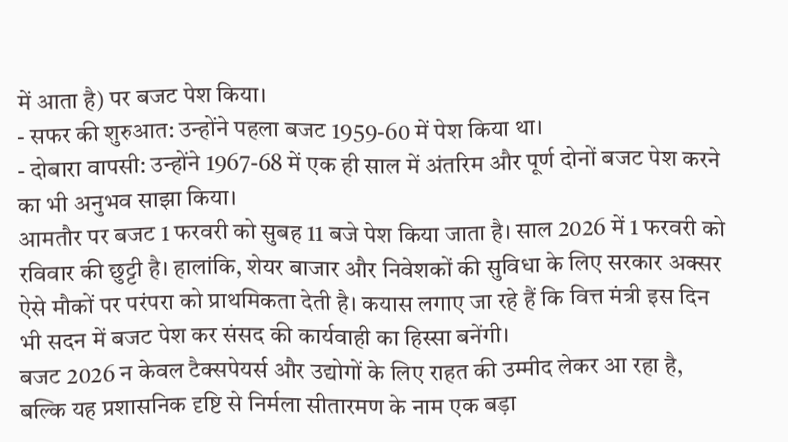में आता है) पर बजट पेश किया।
- सफर की शुरुआत: उन्होंने पहला बजट 1959-60 में पेश किया था।
- दोबारा वापसी: उन्होंने 1967-68 में एक ही साल में अंतरिम और पूर्ण दोनों बजट पेश करने का भी अनुभव साझा किया।
आमतौर पर बजट 1 फरवरी को सुबह 11 बजे पेश किया जाता है। साल 2026 में 1 फरवरी को रविवार की छुट्टी है। हालांकि, शेयर बाजार और निवेशकों की सुविधा के लिए सरकार अक्सर ऐसे मौकों पर परंपरा को प्राथमिकता देती है। कयास लगाए जा रहे हैं कि वित्त मंत्री इस दिन भी सदन में बजट पेश कर संसद की कार्यवाही का हिस्सा बनेंगी।
बजट 2026 न केवल टैक्सपेयर्स और उद्योगों के लिए राहत की उम्मीद लेकर आ रहा है, बल्कि यह प्रशासनिक दृष्टि से निर्मला सीतारमण के नाम एक बड़ा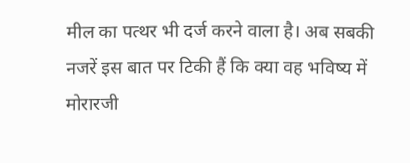मील का पत्थर भी दर्ज करने वाला है। अब सबकी नजरें इस बात पर टिकी हैं कि क्या वह भविष्य में मोरारजी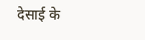देसाई के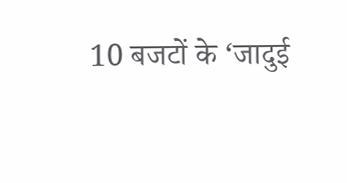10 बजटों के ‘जादुई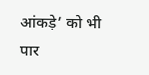आंकड़े’ को भी पार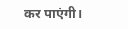कर पाएंगी।